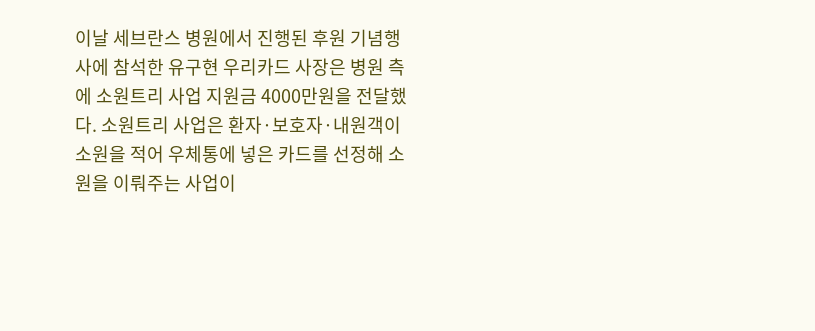이날 세브란스 병원에서 진행된 후원 기념행사에 참석한 유구현 우리카드 사장은 병원 측에 소원트리 사업 지원금 4000만원을 전달했다. 소원트리 사업은 환자·보호자·내원객이 소원을 적어 우체통에 넣은 카드를 선정해 소원을 이뤄주는 사업이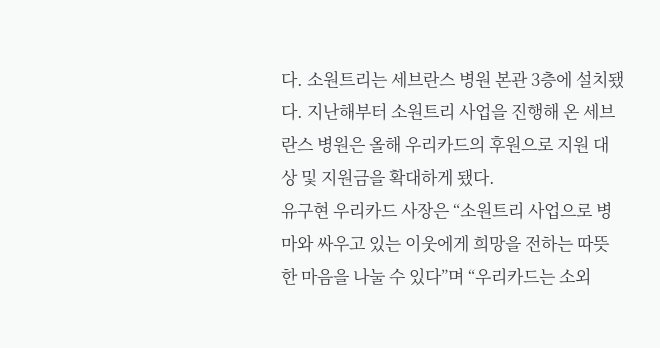다. 소원트리는 세브란스 병원 본관 3층에 설치됐다. 지난해부터 소원트리 사업을 진행해 온 세브란스 병원은 올해 우리카드의 후원으로 지원 대상 및 지원금을 확대하게 됐다.
유구현 우리카드 사장은 “소원트리 사업으로 병마와 싸우고 있는 이웃에게 희망을 전하는 따뜻한 마음을 나눌 수 있다”며 “우리카드는 소외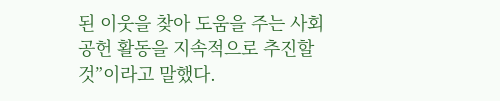된 이웃을 찾아 도움을 주는 사회공헌 활동을 지속적으로 추진할 것”이라고 말했다.